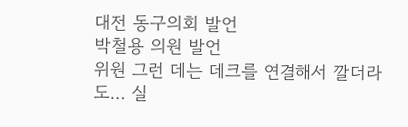대전 동구의회 발언
박철용 의원 발언
위원 그런 데는 데크를 연결해서 깔더라도… 실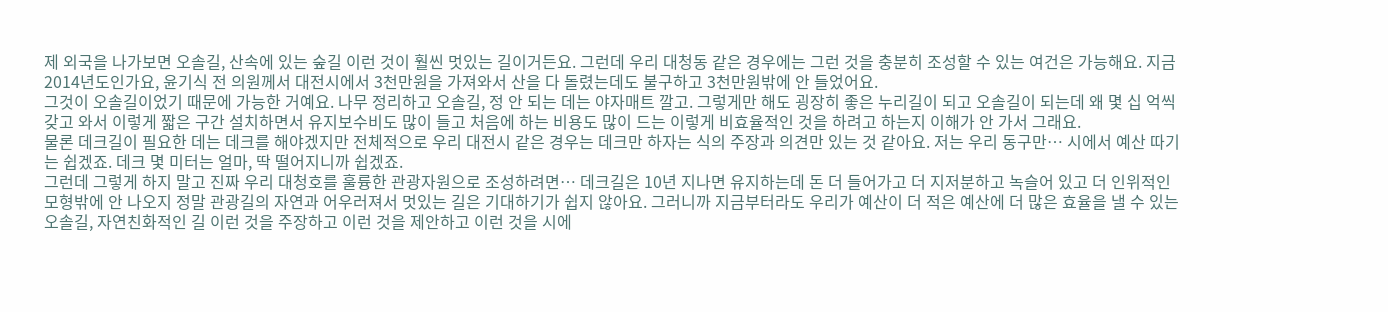제 외국을 나가보면 오솔길, 산속에 있는 숲길 이런 것이 훨씬 멋있는 길이거든요. 그런데 우리 대청동 같은 경우에는 그런 것을 충분히 조성할 수 있는 여건은 가능해요. 지금 2014년도인가요, 윤기식 전 의원께서 대전시에서 3천만원을 가져와서 산을 다 돌렸는데도 불구하고 3천만원밖에 안 들었어요.
그것이 오솔길이었기 때문에 가능한 거예요. 나무 정리하고 오솔길, 정 안 되는 데는 야자매트 깔고. 그렇게만 해도 굉장히 좋은 누리길이 되고 오솔길이 되는데 왜 몇 십 억씩 갖고 와서 이렇게 짧은 구간 설치하면서 유지보수비도 많이 들고 처음에 하는 비용도 많이 드는 이렇게 비효율적인 것을 하려고 하는지 이해가 안 가서 그래요.
물론 데크길이 필요한 데는 데크를 해야겠지만 전체적으로 우리 대전시 같은 경우는 데크만 하자는 식의 주장과 의견만 있는 것 같아요. 저는 우리 동구만… 시에서 예산 따기는 쉽겠죠. 데크 몇 미터는 얼마, 딱 떨어지니까 쉽겠죠.
그런데 그렇게 하지 말고 진짜 우리 대청호를 훌륭한 관광자원으로 조성하려면… 데크길은 10년 지나면 유지하는데 돈 더 들어가고 더 지저분하고 녹슬어 있고 더 인위적인 모형밖에 안 나오지 정말 관광길의 자연과 어우러져서 멋있는 길은 기대하기가 쉽지 않아요. 그러니까 지금부터라도 우리가 예산이 더 적은 예산에 더 많은 효율을 낼 수 있는 오솔길, 자연친화적인 길 이런 것을 주장하고 이런 것을 제안하고 이런 것을 시에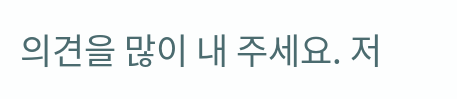의견을 많이 내 주세요. 저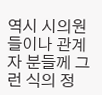역시 시의원들이나 관계자 분들께 그런 식의 정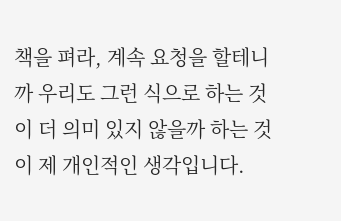책을 펴라, 계속 요청을 할테니까 우리도 그런 식으로 하는 것이 더 의미 있지 않을까 하는 것이 제 개인적인 생각입니다.